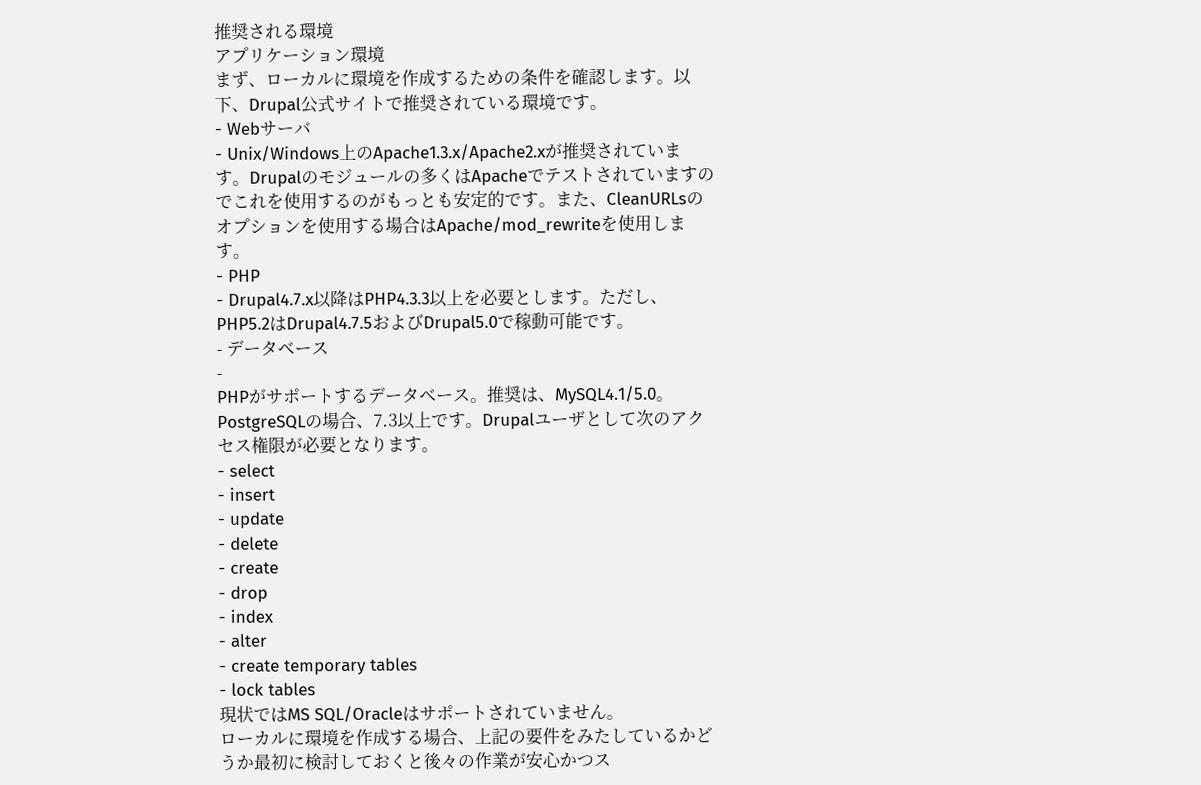推奨される環境
アプリケーション環境
まず、ローカルに環境を作成するための条件を確認します。以下、Drupal公式サイトで推奨されている環境です。
- Webサーバ
- Unix/Windows上のApache1.3.x/Apache2.xが推奨されています。Drupalのモジュールの多くはApacheでテストされていますのでこれを使用するのがもっとも安定的です。また、CleanURLsのオプションを使用する場合はApache/mod_rewriteを使用します。
- PHP
- Drupal4.7.x以降はPHP4.3.3以上を必要とします。ただし、PHP5.2はDrupal4.7.5およびDrupal5.0で稼動可能です。
- データベース
-
PHPがサポートするデータベース。推奨は、MySQL4.1/5.0。PostgreSQLの場合、7.3以上です。Drupalユーザとして次のアクセス権限が必要となります。
- select
- insert
- update
- delete
- create
- drop
- index
- alter
- create temporary tables
- lock tables
現状ではMS SQL/Oracleはサポートされていません。
ローカルに環境を作成する場合、上記の要件をみたしているかどうか最初に検討しておくと後々の作業が安心かつス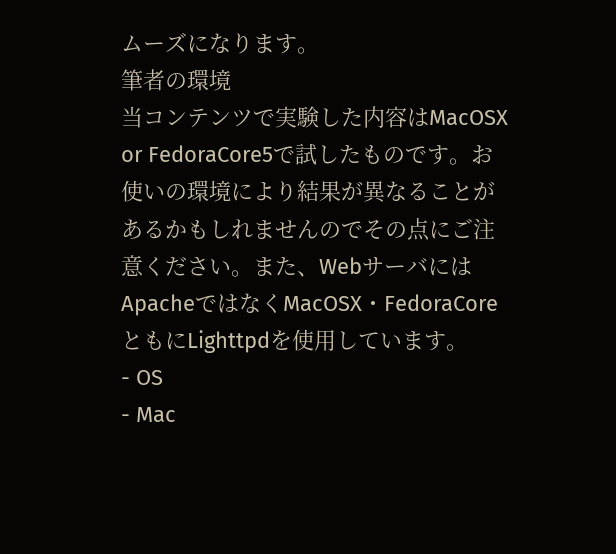ムーズになります。
筆者の環境
当コンテンツで実験した内容はMacOSX or FedoraCore5で試したものです。お使いの環境により結果が異なることがあるかもしれませんのでその点にご注意ください。また、WebサーバにはApacheではなくMacOSX・FedoraCoreともにLighttpdを使用しています。
- OS
- Mac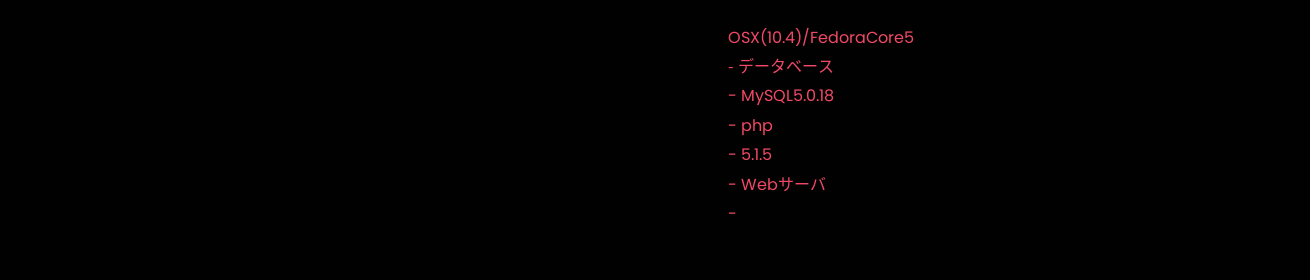OSX(10.4)/FedoraCore5
- データベース
- MySQL5.0.18
- php
- 5.1.5
- Webサーバ
-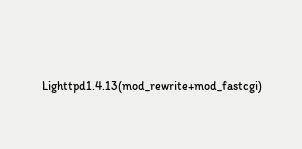Lighttpd1.4.13(mod_rewrite+mod_fastcgi)